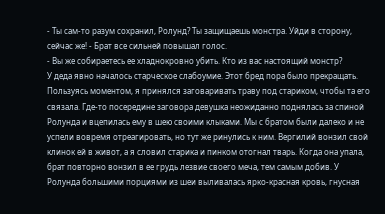- Ты сам-то разум сохранил, Ролунд? Ты защищаешь монстра. Уйди в сторону, сейчас же! - Брат все сильней повышал голос.
- Вы же собираетесь ее хладнокровно убить. Кто из вас настоящий монстр?
У деда явно началось старческое слабоумие. Этот бред пора было прекращать. Пользуясь моментом, я принялся заговаривать траву под стариком, чтобы та его связала. Где-то посередине заговора девушка неожиданно поднялась за спиной Ролунда и вцепилась ему в шею своими клыками. Мы с братом были далеко и не успели вовремя отреагировать, но тут же ринулись к ним. Вергилий вонзил свой клинок ей в живот, а я словил старика и пинком отогнал тварь. Когда она упала, брат повторно вонзил в ее грудь лезвие своего меча, тем самым добив. У Ролунда большими порциями из шеи выливалась ярко-красная кровь, гнусная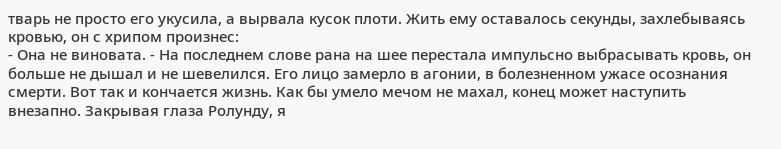тварь не просто его укусила, а вырвала кусок плоти. Жить ему оставалось секунды, захлебываясь кровью, он с хрипом произнес:
- Она не виновата. - На последнем слове рана на шее перестала импульсно выбрасывать кровь, он больше не дышал и не шевелился. Его лицо замерло в агонии, в болезненном ужасе осознания смерти. Вот так и кончается жизнь. Как бы умело мечом не махал, конец может наступить внезапно. Закрывая глаза Ролунду, я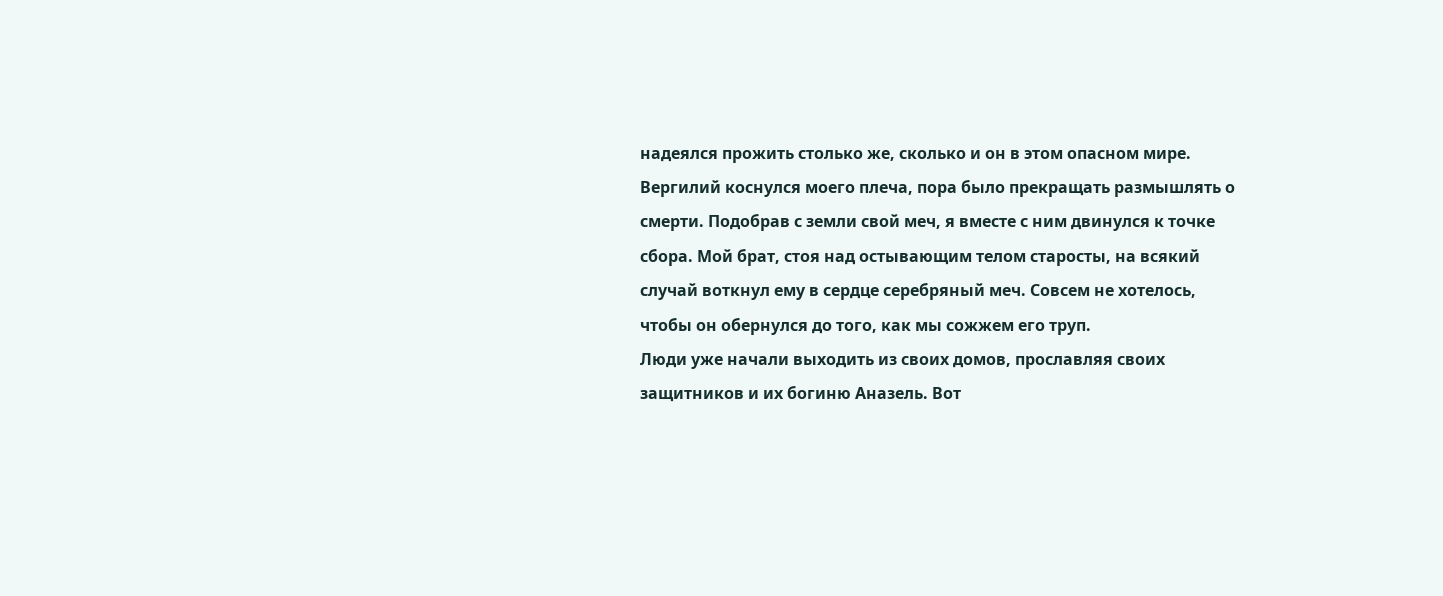надеялся прожить столько же, сколько и он в этом опасном мире.
Вергилий коснулся моего плеча, пора было прекращать размышлять о смерти. Подобрав с земли свой меч, я вместе с ним двинулся к точке сбора. Мой брат, стоя над остывающим телом старосты, на всякий случай воткнул ему в сердце серебряный меч. Совсем не хотелось, чтобы он обернулся до того, как мы сожжем его труп.
Люди уже начали выходить из своих домов, прославляя своих защитников и их богиню Аназель. Вот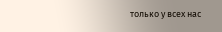только у всех нас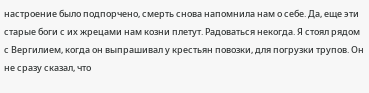настроение было подпорчено, смерть снова напомнила нам о себе. Да, еще эти старые боги с их жрецами нам козни плетут. Радоваться некогда. Я стоял рядом с Вергилием, когда он выпрашивал у крестьян повозки, для погрузки трупов. Он не сразу сказал, что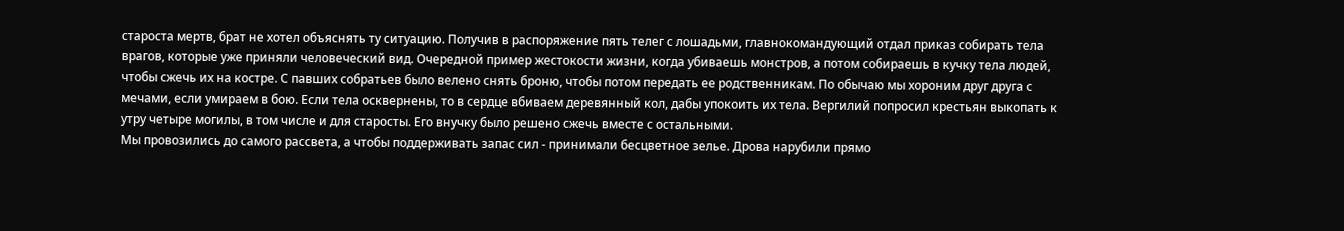староста мертв, брат не хотел объяснять ту ситуацию. Получив в распоряжение пять телег с лошадьми, главнокомандующий отдал приказ собирать тела врагов, которые уже приняли человеческий вид. Очередной пример жестокости жизни, когда убиваешь монстров, а потом собираешь в кучку тела людей, чтобы сжечь их на костре. С павших собратьев было велено снять броню, чтобы потом передать ее родственникам. По обычаю мы хороним друг друга с мечами, если умираем в бою. Если тела осквернены, то в сердце вбиваем деревянный кол, дабы упокоить их тела. Вергилий попросил крестьян выкопать к утру четыре могилы, в том числе и для старосты. Его внучку было решено сжечь вместе с остальными.
Мы провозились до самого рассвета, а чтобы поддерживать запас сил - принимали бесцветное зелье. Дрова нарубили прямо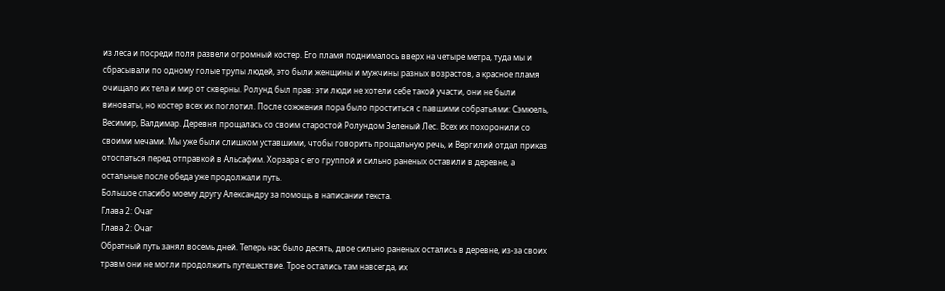из леса и посреди поля развели огромный костер. Его пламя поднималось вверх на четыре метра, туда мы и сбрасывали по одному голые трупы людей, это были женщины и мужчины разных возрастов, а красное пламя очищало их тела и мир от скверны. Ролунд был прав: эти люди не хотели себе такой участи, они не были виноваты, но костер всех их поглотил. После сожжения пора было проститься с павшими собратьями: Сэмюель, Весимир, Валдимар. Деревня прощалась со своим старостой Ролундом Зеленый Лес. Всех их похоронили со своими мечами. Мы уже были слишком уставшими, чтобы говорить прощальную речь, и Вергилий отдал приказ отоспаться перед отправкой в Альсафим. Хорзара с его группой и сильно раненых оставили в деревне, а остальные после обеда уже продолжали путь.
Большое спасибо моему другу Александру за помощь в написании текста.
Глава 2: Очаг
Глава 2: Очаг
Обратный путь занял восемь дней. Теперь нас было десять, двое сильно раненых остались в деревне, из-за своих травм они не могли продолжить путешествие. Трое остались там навсегда, их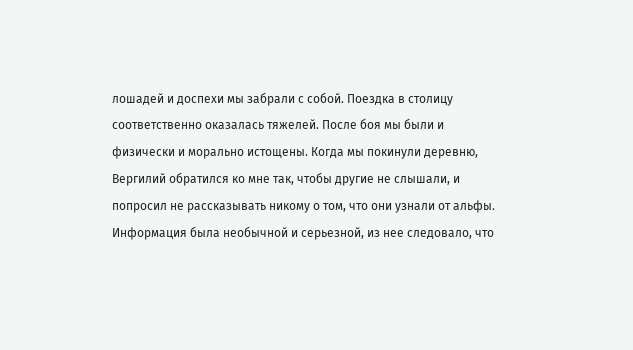лошадей и доспехи мы забрали с собой. Поездка в столицу соответственно оказалась тяжелей. После боя мы были и физически и морально истощены. Когда мы покинули деревню, Вергилий обратился ко мне так, чтобы другие не слышали, и попросил не рассказывать никому о том, что они узнали от альфы. Информация была необычной и серьезной, из нее следовало, что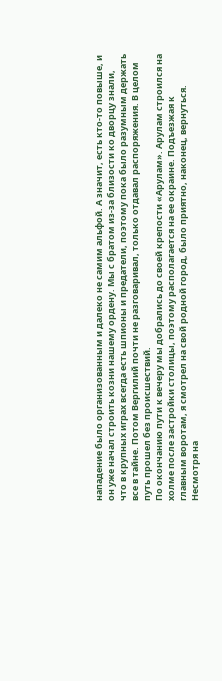нападение было организованным и далеко не самим альфой. А значит, есть кто-то повыше, и он уже начал строить козни нашему ордену. Мы с братом из-за близости ко дворцу знали, что в крупных играх всегда есть шпионы и предатели, поэтому пока было разумным держать все в тайне. Потом Вергилий почти не разговаривал, только отдавал распоряжения. В целом путь прошел без происшествий.
По окончанию пути к вечеру мы добрались до своей крепости «Арулам». Арулам строился на холме после застройки столицы, поэтому располагается на ее окраине. Подъезжая к главным воротам, я смотрел на свой родной город, было приятно, наконец, вернуться. Несмотря на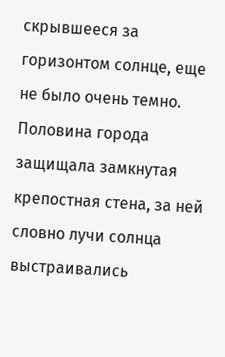скрывшееся за горизонтом солнце, еще не было очень темно. Половина города защищала замкнутая крепостная стена, за ней словно лучи солнца выстраивались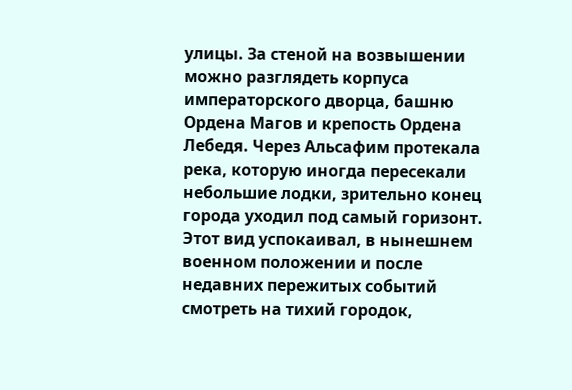улицы. За стеной на возвышении можно разглядеть корпуса императорского дворца, башню Ордена Магов и крепость Ордена Лебедя. Через Альсафим протекала река, которую иногда пересекали небольшие лодки, зрительно конец города уходил под самый горизонт. Этот вид успокаивал, в нынешнем военном положении и после недавних пережитых событий смотреть на тихий городок,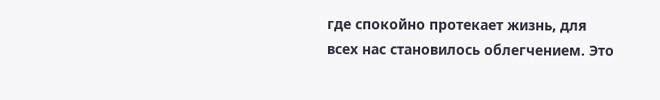где спокойно протекает жизнь, для всех нас становилось облегчением. Это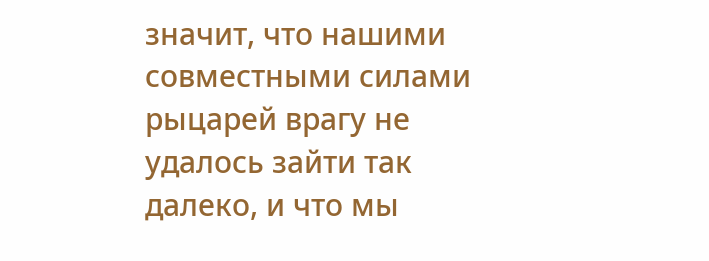значит, что нашими совместными силами рыцарей врагу не удалось зайти так далеко, и что мы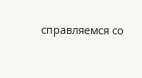справляемся со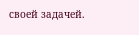своей задачей.